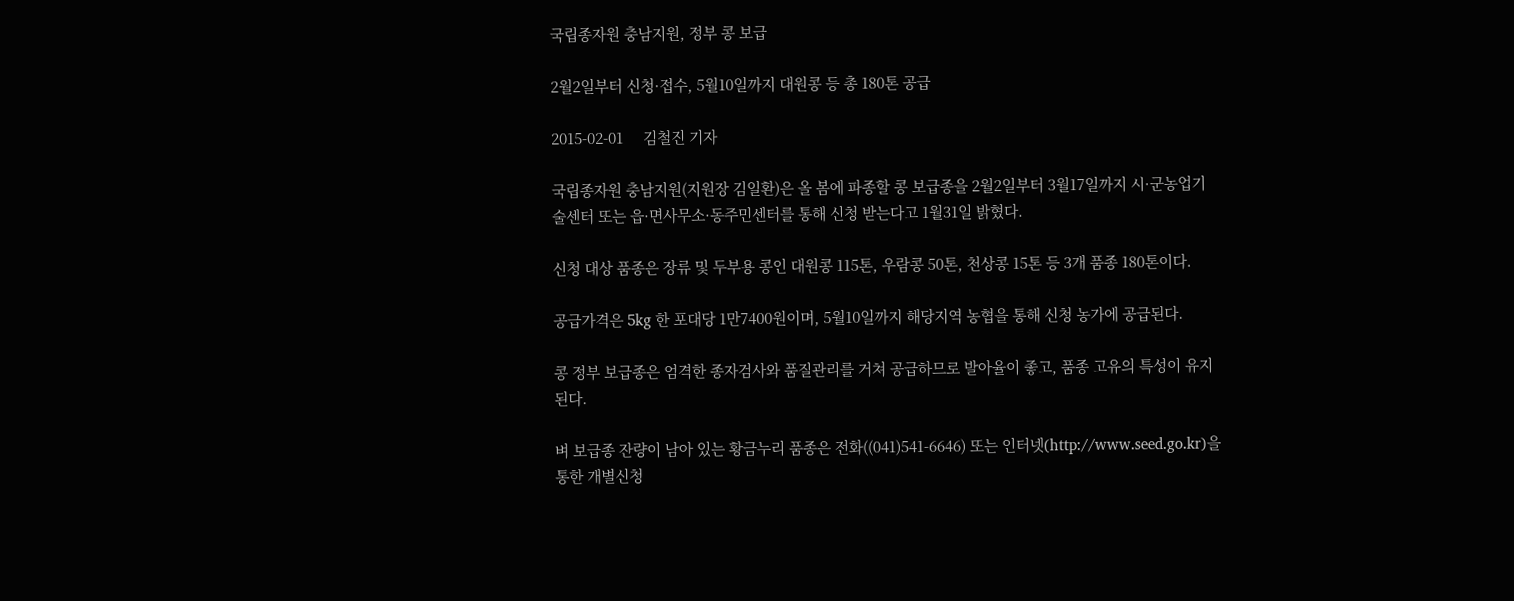국립종자원 충남지원, 정부 콩 보급

2월2일부터 신청·접수, 5월10일까지 대원콩 등 총 180톤 공급

2015-02-01     김철진 기자

국립종자원 충남지원(지원장 김일환)은 올 봄에 파종할 콩 보급종을 2월2일부터 3월17일까지 시·군농업기술센터 또는 읍·면사무소·동주민센터를 통해 신청 받는다고 1월31일 밝혔다.

신청 대상 품종은 장류 및 두부용 콩인 대원콩 115톤, 우람콩 50톤, 천상콩 15톤 등 3개 품종 180톤이다.

공급가격은 5kg 한 포대당 1만7400원이며, 5월10일까지 해당지역 농협을 통해 신청 농가에 공급된다.

콩 정부 보급종은 엄격한 종자검사와 품질관리를 거쳐 공급하므로 발아율이 좋고, 품종 고유의 특성이 유지된다.

벼 보급종 잔량이 남아 있는 황금누리 품종은 전화((041)541-6646) 또는 인터넷(http://www.seed.go.kr)을 통한 개별신청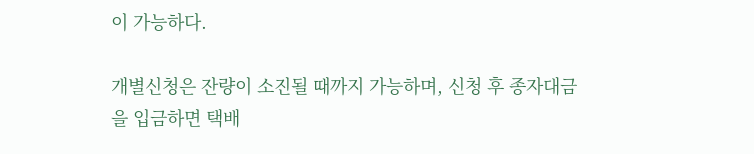이 가능하다.

개별신청은 잔량이 소진될 때까지 가능하며, 신청 후 종자대금을 입금하면 택배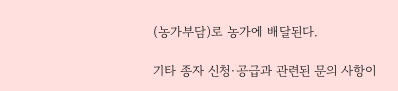(농가부담)로 농가에 배달된다.

기타 종자 신청·공급과 관련된 문의 사항이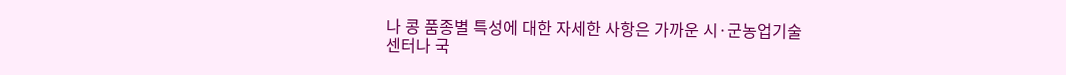나 콩 품종별 특성에 대한 자세한 사항은 가까운 시·군농업기술센터나 국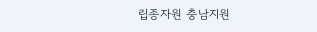립종자원 충남지원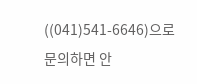((041)541-6646)으로 문의하면 안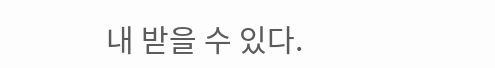내 받을 수 있다.